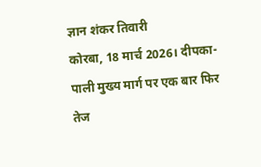ज्ञान शंकर तिवारी
कोरबा, 18 मार्च 2026। दीपका-पाली मुख्य मार्ग पर एक बार फिर तेज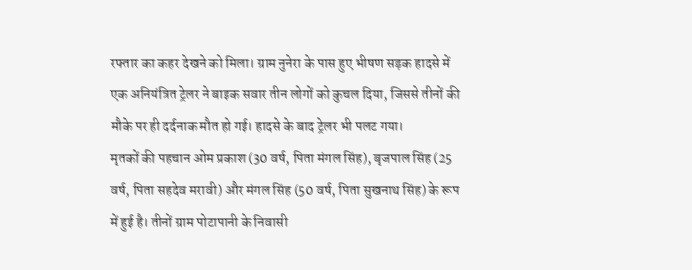रफ्तार का कहर देखने को मिला। ग्राम नुनेरा के पास हुए भीषण सड़क हादसे में एक अनियंत्रित ट्रेलर ने बाइक सवार तीन लोगों को कुचल दिया, जिससे तीनों की मौके पर ही दर्दनाक मौत हो गई। हादसे के बाद ट्रेलर भी पलट गया।
मृतकों की पहचान ओम प्रकाश (30 वर्ष, पिता मंगल सिंह), बृजपाल सिंह (25 वर्ष, पिता सहदेव मरावी) और मंगल सिंह (50 वर्ष, पिता सुखनाथ सिंह) के रूप में हुई है। तीनों ग्राम पोटापानी के निवासी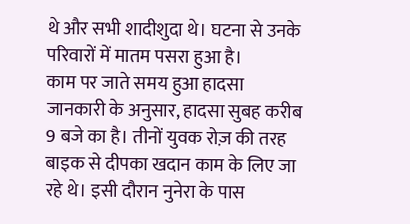थे और सभी शादीशुदा थे। घटना से उनके परिवारों में मातम पसरा हुआ है।
काम पर जाते समय हुआ हादसा
जानकारी के अनुसार, हादसा सुबह करीब 9 बजे का है। तीनों युवक रोज़ की तरह बाइक से दीपका खदान काम के लिए जा रहे थे। इसी दौरान नुनेरा के पास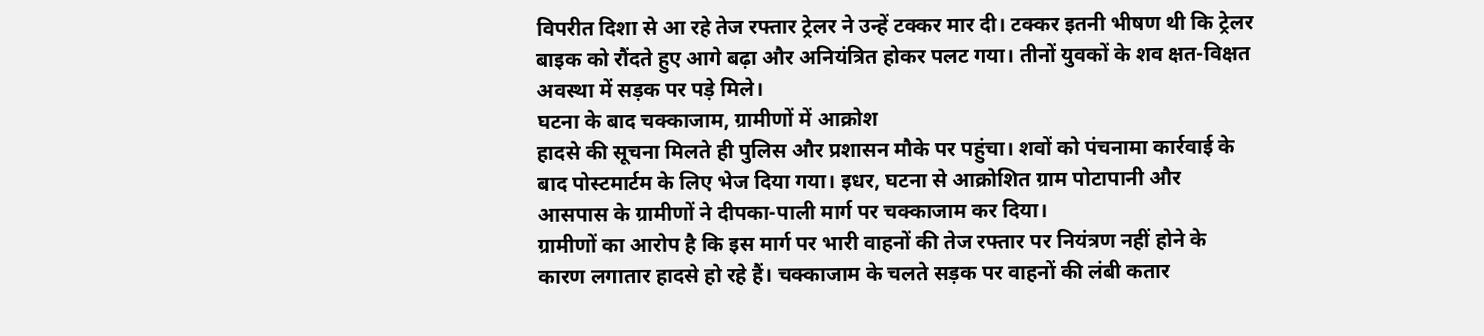विपरीत दिशा से आ रहे तेज रफ्तार ट्रेलर ने उन्हें टक्कर मार दी। टक्कर इतनी भीषण थी कि ट्रेलर बाइक को रौंदते हुए आगे बढ़ा और अनियंत्रित होकर पलट गया। तीनों युवकों के शव क्षत-विक्षत अवस्था में सड़क पर पड़े मिले।
घटना के बाद चक्काजाम, ग्रामीणों में आक्रोश
हादसे की सूचना मिलते ही पुलिस और प्रशासन मौके पर पहुंचा। शवों को पंचनामा कार्रवाई के बाद पोस्टमार्टम के लिए भेज दिया गया। इधर, घटना से आक्रोशित ग्राम पोटापानी और आसपास के ग्रामीणों ने दीपका-पाली मार्ग पर चक्काजाम कर दिया।
ग्रामीणों का आरोप है कि इस मार्ग पर भारी वाहनों की तेज रफ्तार पर नियंत्रण नहीं होने के कारण लगातार हादसे हो रहे हैं। चक्काजाम के चलते सड़क पर वाहनों की लंबी कतार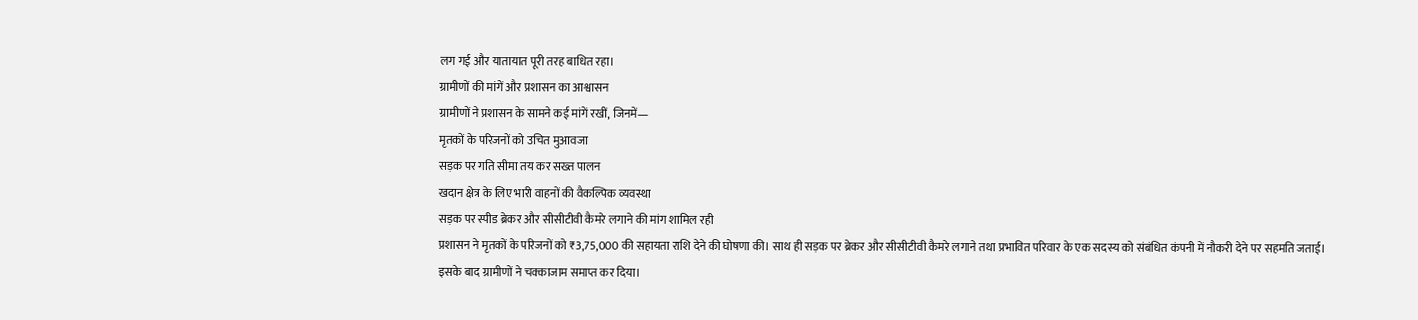लग गई और यातायात पूरी तरह बाधित रहा।
ग्रामीणों की मांगें और प्रशासन का आश्वासन
ग्रामीणों ने प्रशासन के सामने कई मांगें रखीं, जिनमें—
मृतकों के परिजनों को उचित मुआवजा
सड़क पर गति सीमा तय कर सख्त पालन
खदान क्षेत्र के लिए भारी वाहनों की वैकल्पिक व्यवस्था
सड़क पर स्पीड ब्रेकर और सीसीटीवी कैमरे लगाने की मांग शामिल रही
प्रशासन ने मृतकों के परिजनों को ₹3,75,000 की सहायता राशि देने की घोषणा की। साथ ही सड़क पर ब्रेकर और सीसीटीवी कैमरे लगाने तथा प्रभावित परिवार के एक सदस्य को संबंधित कंपनी में नौकरी देने पर सहमति जताई।
इसके बाद ग्रामीणों ने चक्काजाम समाप्त कर दिया।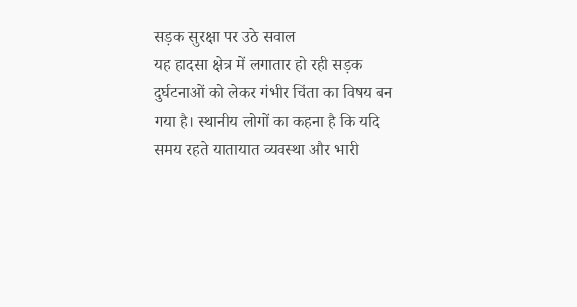सड़क सुरक्षा पर उठे सवाल
यह हादसा क्षेत्र में लगातार हो रही सड़क दुर्घटनाओं को लेकर गंभीर चिंता का विषय बन गया है। स्थानीय लोगों का कहना है कि यदि समय रहते यातायात व्यवस्था और भारी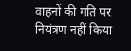वाहनों की गति पर नियंत्रण नहीं किया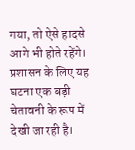गया, तो ऐसे हादसे आगे भी होते रहेंगे। प्रशासन के लिए यह घटना एक बड़ी चेतावनी के रूप में देखी जा रही है।